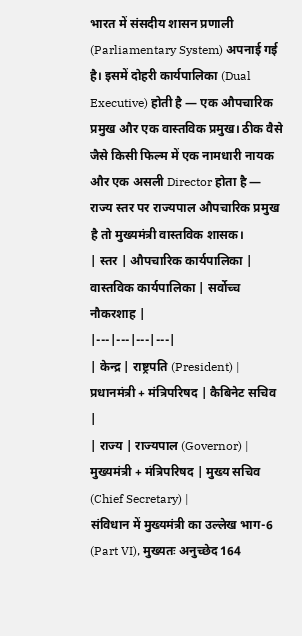भारत में संसदीय शासन प्रणाली (Parliamentary System) अपनाई गई है। इसमें दोहरी कार्यपालिका (Dual Executive) होती है — एक औपचारिक प्रमुख और एक वास्तविक प्रमुख। ठीक वैसे जैसे किसी फिल्म में एक नामधारी नायक और एक असली Director होता है — राज्य स्तर पर राज्यपाल औपचारिक प्रमुख है तो मुख्यमंत्री वास्तविक शासक।
| स्तर | औपचारिक कार्यपालिका | वास्तविक कार्यपालिका | सर्वोच्च नौकरशाह |
|---|---|---|---|
| केन्द्र | राष्ट्रपति (President) | प्रधानमंत्री + मंत्रिपरिषद | कैबिनेट सचिव |
| राज्य | राज्यपाल (Governor) | मुख्यमंत्री + मंत्रिपरिषद | मुख्य सचिव (Chief Secretary) |
संविधान में मुख्यमंत्री का उल्लेख भाग-6 (Part VI), मुख्यतः अनुच्छेद 164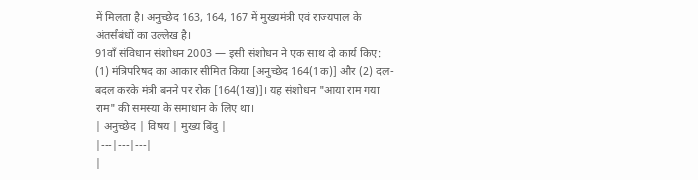में मिलता है। अनुच्छेद 163, 164, 167 में मुख्यमंत्री एवं राज्यपाल के अंतर्संबंधों का उल्लेख है।
91वाँ संविधान संशोधन 2003 — इसी संशोधन ने एक साथ दो कार्य किए: (1) मंत्रिपरिषद का आकार सीमित किया [अनुच्छेद 164(1क)] और (2) दल-बदल करके मंत्री बनने पर रोक [164(1ख)]। यह संशोधन "आया राम गया राम" की समस्या के समाधान के लिए था।
| अनुच्छेद | विषय | मुख्य बिंदु |
|---|---|---|
|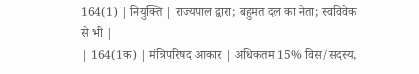164(1) | नियुक्ति | राज्यपाल द्वारा; बहुमत दल का नेता; स्वविवेक से भी |
| 164(1क) | मंत्रिपरिषद आकार | अधिकतम 15% विस/सदस्य,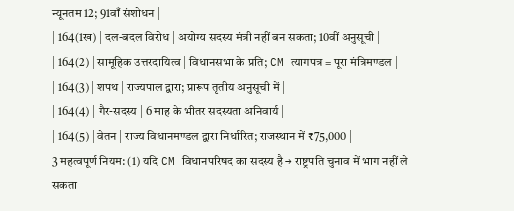न्यूनतम 12; 91वाँ संशोधन |
| 164(1ख) | दल-बदल विरोध | अयोग्य सदस्य मंत्री नहीं बन सकता; 10वीं अनुसूची |
| 164(2) | सामूहिक उत्तरदायित्व | विधानसभा के प्रति; CM त्यागपत्र = पूरा मंत्रिमण्डल |
| 164(3) | शपथ | राज्यपाल द्वारा; प्रारूप तृतीय अनुसूची में |
| 164(4) | गैर-सदस्य | 6 माह के भीतर सदस्यता अनिवार्य |
| 164(5) | वेतन | राज्य विधानमण्डल द्वारा निर्धारित; राजस्थान में ₹75,000 |
3 महत्वपूर्ण नियम: (1) यदि CM विधानपरिषद का सदस्य है → राष्ट्रपति चुनाव में भाग नहीं ले सकता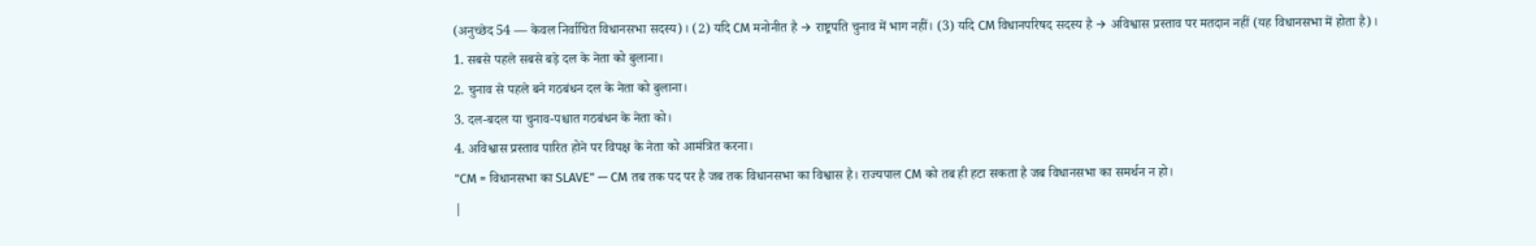(अनुच्छेद 54 — केवल निर्वाचित विधानसभा सदस्य)। (2) यदि CM मनोनीत है → राष्ट्रपति चुनाव में भाग नहीं। (3) यदि CM विधानपरिषद सदस्य है → अविश्वास प्रस्ताव पर मतदान नहीं (यह विधानसभा में होता है)।
1. सबसे पहले सबसे बड़े दल के नेता को बुलाना।
2. चुनाव से पहले बने गठबंधन दल के नेता को बुलाना।
3. दल-बदल या चुनाव-पश्चात गठबंधन के नेता को।
4. अविश्वास प्रस्ताव पारित होने पर विपक्ष के नेता को आमंत्रित करना।
"CM = विधानसभा का SLAVE" — CM तब तक पद पर है जब तक विधानसभा का विश्वास है। राज्यपाल CM को तब ही हटा सकता है जब विधानसभा का समर्थन न हो।
|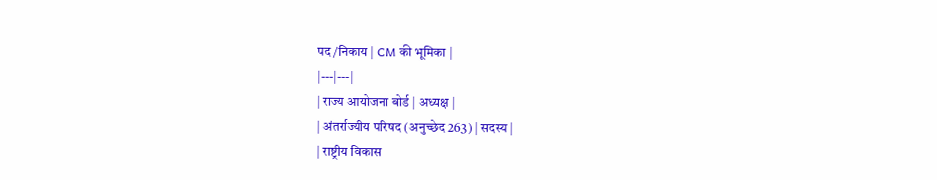पद/निकाय | CM की भूमिका |
|---|---|
| राज्य आयोजना बोर्ड | अध्यक्ष |
| अंतर्राज्यीय परिषद (अनुच्छेद 263) | सदस्य |
| राष्ट्रीय विकास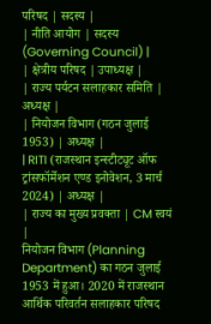परिषद | सदस्य |
| नीति आयोग | सदस्य (Governing Council) |
| क्षेत्रीय परिषद | उपाध्यक्ष |
| राज्य पर्यटन सलाहकार समिति | अध्यक्ष |
| नियोजन विभाग (गठन जुलाई 1953) | अध्यक्ष |
| RITI (राजस्थान इन्स्टीट्यूट ऑफ ट्रांसफॉर्मेशन एण्ड इनोवेशन, 3 मार्च 2024) | अध्यक्ष |
| राज्य का मुख्य प्रवक्ता | CM स्वयं |
नियोजन विभाग (Planning Department) का गठन जुलाई 1953 में हुआ। 2020 में राजस्थान आर्थिक परिवर्तन सलाहकार परिषद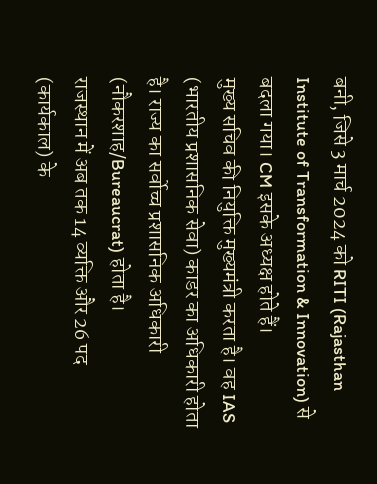बनी, जिसे 3 मार्च 2024 को RITI (Rajasthan Institute of Transformation & Innovation) से बदला गया। CM इसके अध्यक्ष होते हैं।
मुख्य सचिव की नियुक्ति मुख्यमंत्री करता है। वह IAS (भारतीय प्रशासनिक सेवा) काडर का अधिकारी होता है। राज्य का सर्वोच्च प्रशासनिक अधिकारी (नौकरशाह/Bureaucrat) होता है।
राजस्थान में अब तक 14 व्यक्ति और 26 पद (कार्यकाल) के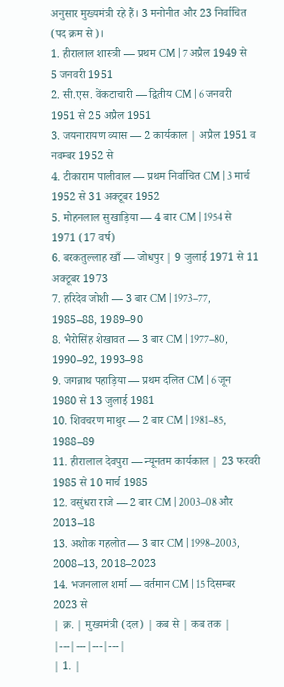अनुसार मुख्यमंत्री रहे हैं। 3 मनोनीत और 23 निर्वाचित (पद क्रम से)।
1. हीरालाल शास्त्री — प्रथम CM | 7 अप्रैल 1949 से 5 जनवरी 1951
2. सी.एस. वेंकटाचारी — द्वितीय CM | 6 जनवरी 1951 से 25 अप्रैल 1951
3. जयनारायण व्यास — 2 कार्यकाल | अप्रैल 1951 व नवम्बर 1952 से
4. टीकाराम पालीवाल — प्रथम निर्वाचित CM | 3 मार्च 1952 से 31 अक्टूबर 1952
5. मोहनलाल सुखाड़िया — 4 बार CM | 1954 से 1971 (17 वर्ष)
6. बरकतुल्लाह खाँ — जोधपुर | 9 जुलाई 1971 से 11 अक्टूबर 1973
7. हरिदेव जोशी — 3 बार CM | 1973–77, 1985–88, 1989–90
8. भैरोसिंह शेखावत — 3 बार CM | 1977–80, 1990–92, 1993–98
9. जगन्नाथ पहाड़िया — प्रथम दलित CM | 6 जून 1980 से 13 जुलाई 1981
10. शिवचरण माथुर — 2 बार CM | 1981–85, 1988–89
11. हीरालाल देवपुरा — न्यूनतम कार्यकाल | 23 फरवरी 1985 से 10 मार्च 1985
12. वसुंधरा राजे — 2 बार CM | 2003–08 और 2013–18
13. अशोक गहलोत — 3 बार CM | 1998–2003, 2008–13, 2018–2023
14. भजनलाल शर्मा — वर्तमान CM | 15 दिसम्बर 2023 से
| क्र. | मुख्यमंत्री (दल) | कब से | कब तक |
|---|---|---|---|
| 1. |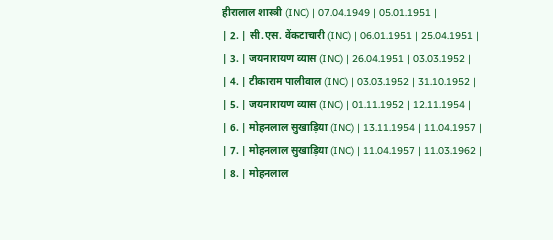हीरालाल शास्त्री (INC) | 07.04.1949 | 05.01.1951 |
| 2. | सी.एस. वेंकटाचारी (INC) | 06.01.1951 | 25.04.1951 |
| 3. | जयनारायण व्यास (INC) | 26.04.1951 | 03.03.1952 |
| 4. | टीकाराम पालीवाल (INC) | 03.03.1952 | 31.10.1952 |
| 5. | जयनारायण व्यास (INC) | 01.11.1952 | 12.11.1954 |
| 6. | मोहनलाल सुखाड़िया (INC) | 13.11.1954 | 11.04.1957 |
| 7. | मोहनलाल सुखाड़िया (INC) | 11.04.1957 | 11.03.1962 |
| 8. | मोहनलाल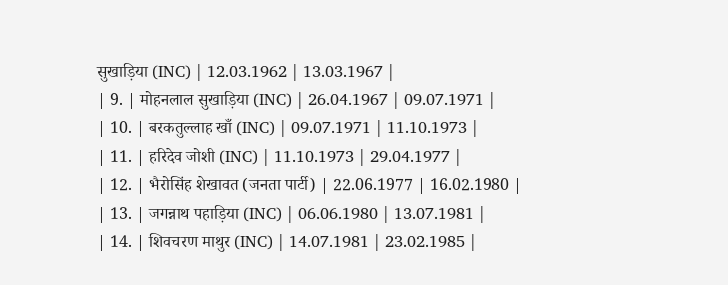सुखाड़िया (INC) | 12.03.1962 | 13.03.1967 |
| 9. | मोहनलाल सुखाड़िया (INC) | 26.04.1967 | 09.07.1971 |
| 10. | बरकतुल्लाह खाँ (INC) | 09.07.1971 | 11.10.1973 |
| 11. | हरिदेव जोशी (INC) | 11.10.1973 | 29.04.1977 |
| 12. | भैरोसिंह शेखावत (जनता पार्टी) | 22.06.1977 | 16.02.1980 |
| 13. | जगन्नाथ पहाड़िया (INC) | 06.06.1980 | 13.07.1981 |
| 14. | शिवचरण माथुर (INC) | 14.07.1981 | 23.02.1985 |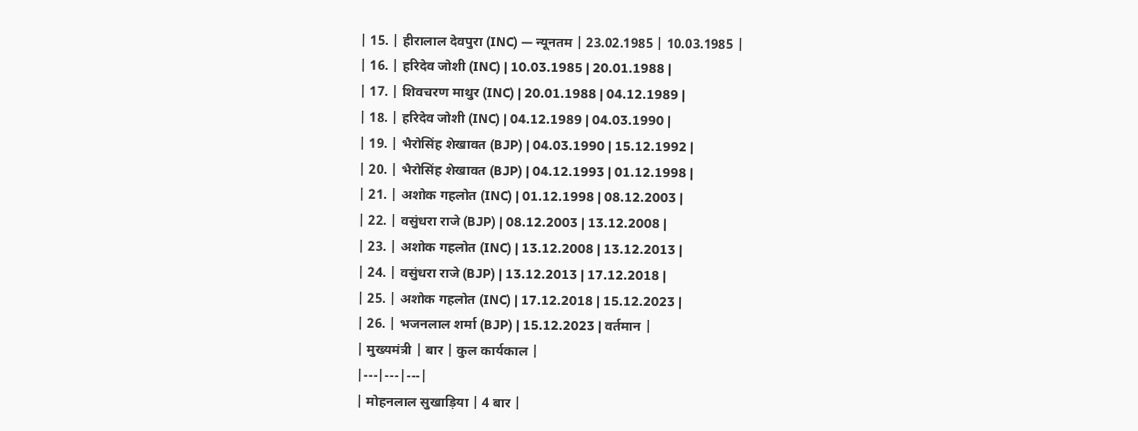| 15. | हीरालाल देवपुरा (INC) — न्यूनतम | 23.02.1985 | 10.03.1985 |
| 16. | हरिदेव जोशी (INC) | 10.03.1985 | 20.01.1988 |
| 17. | शिवचरण माथुर (INC) | 20.01.1988 | 04.12.1989 |
| 18. | हरिदेव जोशी (INC) | 04.12.1989 | 04.03.1990 |
| 19. | भैरोसिंह शेखावत (BJP) | 04.03.1990 | 15.12.1992 |
| 20. | भैरोसिंह शेखावत (BJP) | 04.12.1993 | 01.12.1998 |
| 21. | अशोक गहलोत (INC) | 01.12.1998 | 08.12.2003 |
| 22. | वसुंधरा राजे (BJP) | 08.12.2003 | 13.12.2008 |
| 23. | अशोक गहलोत (INC) | 13.12.2008 | 13.12.2013 |
| 24. | वसुंधरा राजे (BJP) | 13.12.2013 | 17.12.2018 |
| 25. | अशोक गहलोत (INC) | 17.12.2018 | 15.12.2023 |
| 26. | भजनलाल शर्मा (BJP) | 15.12.2023 | वर्तमान |
| मुख्यमंत्री | बार | कुल कार्यकाल |
|---|---|---|
| मोहनलाल सुखाड़िया | 4 बार |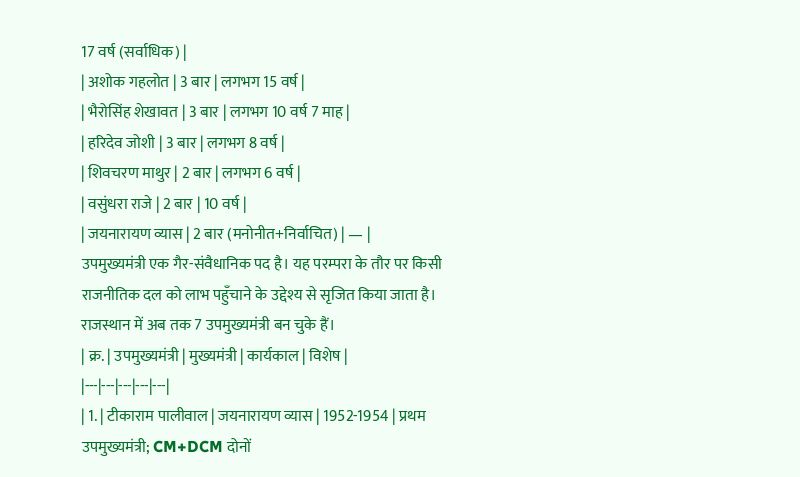17 वर्ष (सर्वाधिक) |
| अशोक गहलोत | 3 बार | लगभग 15 वर्ष |
| भैरोसिंह शेखावत | 3 बार | लगभग 10 वर्ष 7 माह |
| हरिदेव जोशी | 3 बार | लगभग 8 वर्ष |
| शिवचरण माथुर | 2 बार | लगभग 6 वर्ष |
| वसुंधरा राजे | 2 बार | 10 वर्ष |
| जयनारायण व्यास | 2 बार (मनोनीत+निर्वाचित) | — |
उपमुख्यमंत्री एक गैर-संवैधानिक पद है। यह परम्परा के तौर पर किसी राजनीतिक दल को लाभ पहुँचाने के उद्देश्य से सृजित किया जाता है। राजस्थान में अब तक 7 उपमुख्यमंत्री बन चुके हैं।
| क्र. | उपमुख्यमंत्री | मुख्यमंत्री | कार्यकाल | विशेष |
|---|---|---|---|---|
| 1. | टीकाराम पालीवाल | जयनारायण व्यास | 1952-1954 | प्रथम उपमुख्यमंत्री; CM+DCM दोनों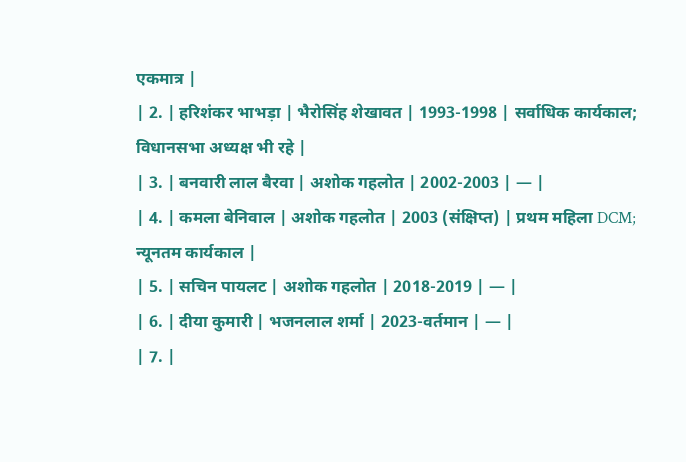एकमात्र |
| 2. | हरिशंकर भाभड़ा | भैरोसिंह शेखावत | 1993-1998 | सर्वाधिक कार्यकाल; विधानसभा अध्यक्ष भी रहे |
| 3. | बनवारी लाल बैरवा | अशोक गहलोत | 2002-2003 | — |
| 4. | कमला बेनिवाल | अशोक गहलोत | 2003 (संक्षिप्त) | प्रथम महिला DCM; न्यूनतम कार्यकाल |
| 5. | सचिन पायलट | अशोक गहलोत | 2018-2019 | — |
| 6. | दीया कुमारी | भजनलाल शर्मा | 2023-वर्तमान | — |
| 7. |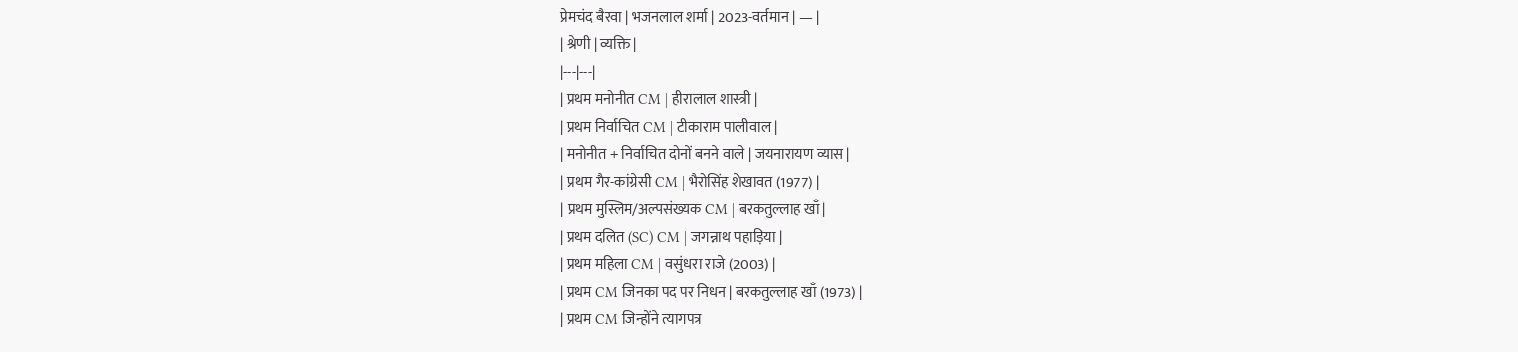प्रेमचंद बैरवा | भजनलाल शर्मा | 2023-वर्तमान | — |
| श्रेणी | व्यक्ति |
|---|---|
| प्रथम मनोनीत CM | हीरालाल शास्त्री |
| प्रथम निर्वाचित CM | टीकाराम पालीवाल |
| मनोनीत + निर्वाचित दोनों बनने वाले | जयनारायण व्यास |
| प्रथम गैर-कांग्रेसी CM | भैरोसिंह शेखावत (1977) |
| प्रथम मुस्लिम/अल्पसंख्यक CM | बरकतुल्लाह खाँ |
| प्रथम दलित (SC) CM | जगन्नाथ पहाड़िया |
| प्रथम महिला CM | वसुंधरा राजे (2003) |
| प्रथम CM जिनका पद पर निधन | बरकतुल्लाह खाँ (1973) |
| प्रथम CM जिन्होंने त्यागपत्र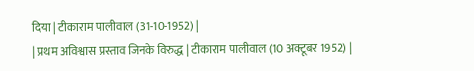दिया | टीकाराम पालीवाल (31-10-1952) |
| प्रथम अविश्वास प्रस्ताव जिनके विरुद्ध | टीकाराम पालीवाल (10 अक्टूबर 1952) |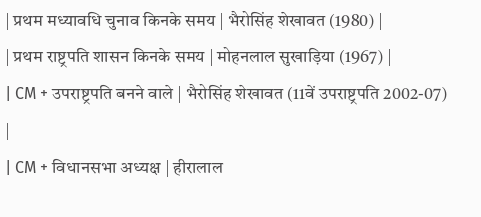| प्रथम मध्यावधि चुनाव किनके समय | भैरोसिंह शेखावत (1980) |
| प्रथम राष्ट्रपति शासन किनके समय | मोहनलाल सुखाड़िया (1967) |
| CM + उपराष्ट्रपति बनने वाले | भैरोसिंह शेखावत (11वें उपराष्ट्रपति 2002-07) |
| CM + विधानसभा अध्यक्ष | हीरालाल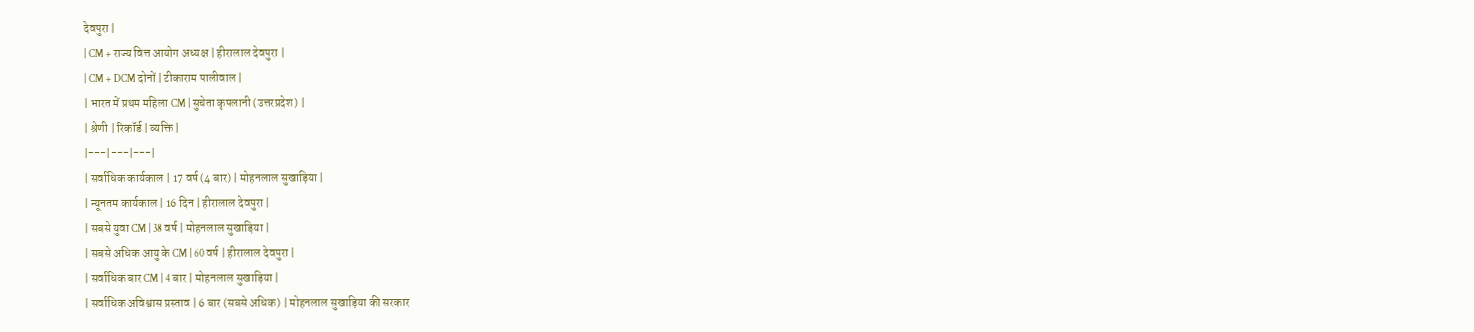देवपुरा |
| CM + राज्य वित्त आयोग अध्यक्ष | हीरालाल देवपुरा |
| CM + DCM दोनों | टीकाराम पालीवाल |
| भारत में प्रथम महिला CM | सुचेता कृपलानी (उत्तरप्रदेश) |
| श्रेणी | रिकॉर्ड | व्यक्ति |
|---|---|---|
| सर्वाधिक कार्यकाल | 17 वर्ष (4 बार) | मोहनलाल सुखाड़िया |
| न्यूनतम कार्यकाल | 16 दिन | हीरालाल देवपुरा |
| सबसे युवा CM | 38 वर्ष | मोहनलाल सुखाड़िया |
| सबसे अधिक आयु के CM | 60 वर्ष | हीरालाल देवपुरा |
| सर्वाधिक बार CM | 4 बार | मोहनलाल सुखाड़िया |
| सर्वाधिक अविश्वास प्रस्ताव | 6 बार (सबसे अधिक) | मोहनलाल सुखाड़िया की सरकार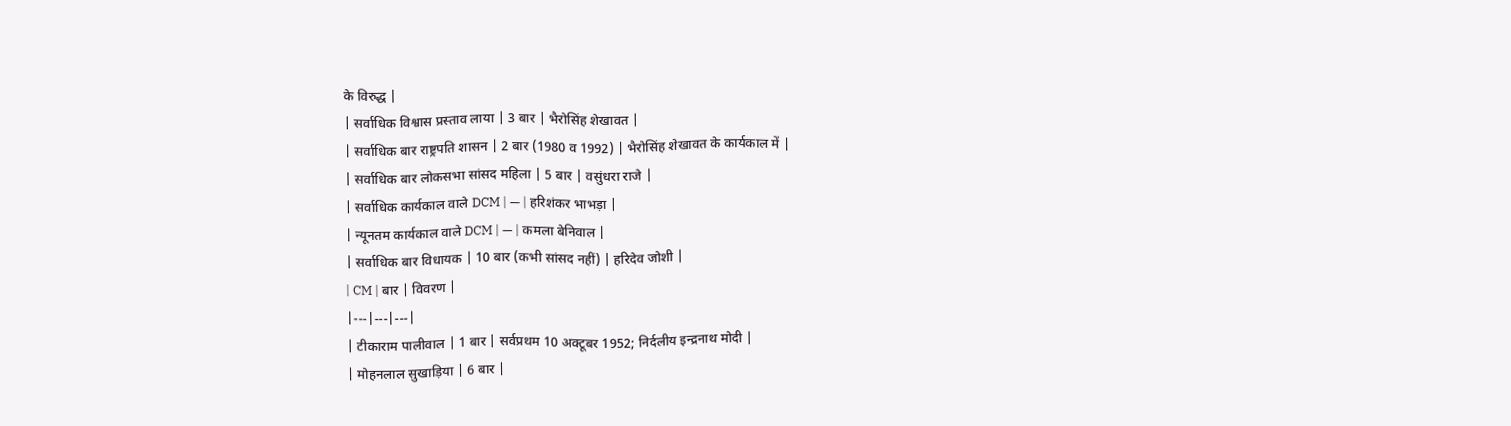के विरुद्ध |
| सर्वाधिक विश्वास प्रस्ताव लाया | 3 बार | भैरोसिंह शेखावत |
| सर्वाधिक बार राष्ट्रपति शासन | 2 बार (1980 व 1992) | भैरोसिंह शेखावत के कार्यकाल में |
| सर्वाधिक बार लोकसभा सांसद महिला | 5 बार | वसुंधरा राजे |
| सर्वाधिक कार्यकाल वाले DCM | — | हरिशंकर भाभड़ा |
| न्यूनतम कार्यकाल वाले DCM | — | कमला बेनिवाल |
| सर्वाधिक बार विधायक | 10 बार (कभी सांसद नहीं) | हरिदेव जोशी |
| CM | बार | विवरण |
|---|---|---|
| टीकाराम पालीवाल | 1 बार | सर्वप्रथम 10 अक्टूबर 1952; निर्दलीय इन्द्रनाथ मोदी |
| मोहनलाल सुखाड़िया | 6 बार |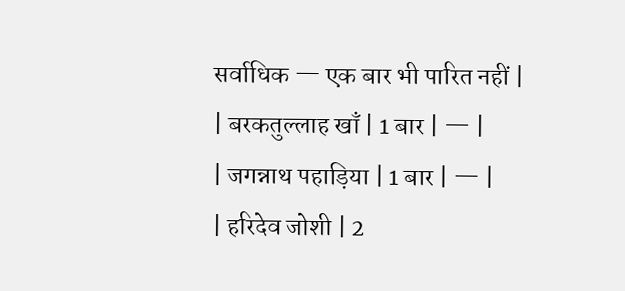सर्वाधिक — एक बार भी पारित नहीं |
| बरकतुल्लाह खाँ | 1 बार | — |
| जगन्नाथ पहाड़िया | 1 बार | — |
| हरिदेव जोशी | 2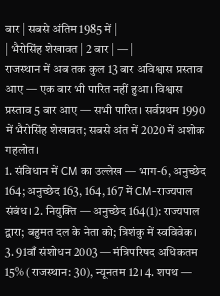बार | सबसे अंतिम 1985 में |
| भैरोसिंह शेखावत | 2 बार | — |
राजस्थान में अब तक कुल 13 बार अविश्वास प्रस्ताव आए — एक बार भी पारित नहीं हुआ। विश्वास प्रस्ताव 5 बार आए — सभी पारित। सर्वप्रथम 1990 में भैरोसिंह शेखावत; सबसे अंत में 2020 में अशोक गहलोत।
1. संविधान में CM का उल्लेख — भाग-6, अनुच्छेद 164; अनुच्छेद 163, 164, 167 में CM-राज्यपाल संबंध। 2. नियुक्ति — अनुच्छेद 164(1): राज्यपाल द्वारा; बहुमत दल के नेता को; त्रिशंकु में स्वविवेक। 3. 91वाँ संशोधन 2003 — मंत्रिपरिषद अधिकतम 15% (राजस्थान: 30), न्यूनतम 12। 4. शपथ —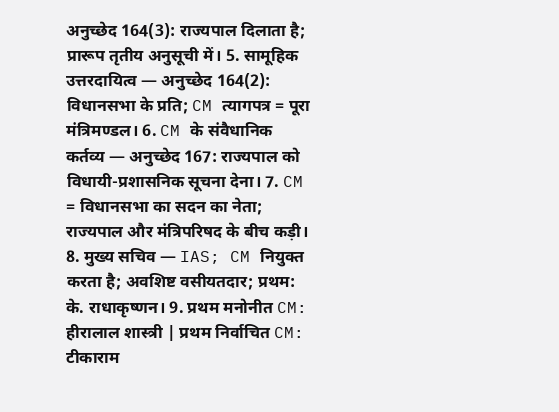अनुच्छेद 164(3): राज्यपाल दिलाता है; प्रारूप तृतीय अनुसूची में। 5. सामूहिक उत्तरदायित्व — अनुच्छेद 164(2): विधानसभा के प्रति; CM त्यागपत्र = पूरा मंत्रिमण्डल। 6. CM के संवैधानिक कर्तव्य — अनुच्छेद 167: राज्यपाल को विधायी-प्रशासनिक सूचना देना। 7. CM = विधानसभा का सदन का नेता; राज्यपाल और मंत्रिपरिषद के बीच कड़ी। 8. मुख्य सचिव — IAS; CM नियुक्त करता है; अवशिष्ट वसीयतदार; प्रथम: के. राधाकृष्णन। 9. प्रथम मनोनीत CM: हीरालाल शास्त्री | प्रथम निर्वाचित CM: टीकाराम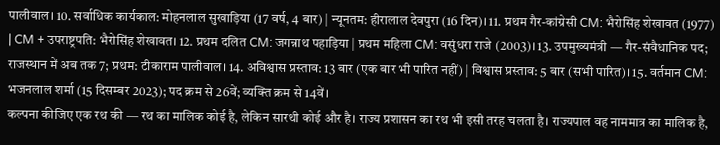पालीवाल। 10. सर्वाधिक कार्यकाल: मोहनलाल सुखाड़िया (17 वर्ष, 4 बार) | न्यूनतम: हीरालाल देवपुरा (16 दिन)। 11. प्रथम गैर-कांग्रेसी CM: भैरोसिंह शेखावत (1977) | CM + उपराष्ट्रपति: भैरोसिंह शेखावत। 12. प्रथम दलित CM: जगन्नाथ पहाड़िया | प्रथम महिला CM: वसुंधरा राजे (2003)। 13. उपमुख्यमंत्री — गैर-संवैधानिक पद; राजस्थान में अब तक 7; प्रथम: टीकाराम पालीवाल। 14. अविश्वास प्रस्ताव: 13 बार (एक बार भी पारित नहीं) | विश्वास प्रस्ताव: 5 बार (सभी पारित)। 15. वर्तमान CM: भजनलाल शर्मा (15 दिसम्बर 2023); पद क्रम से 26वें; व्यक्ति क्रम से 14वें।
कल्पना कीजिए एक रथ की — रथ का मालिक कोई है, लेकिन सारथी कोई और है। राज्य प्रशासन का रथ भी इसी तरह चलता है। राज्यपाल वह नाममात्र का मालिक है,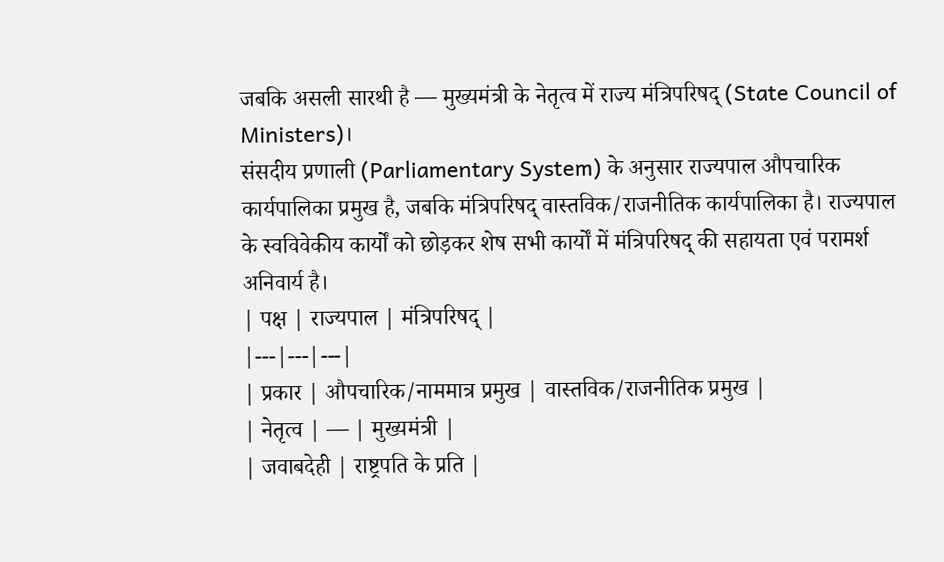जबकि असली सारथी है — मुख्यमंत्री के नेतृत्व में राज्य मंत्रिपरिषद् (State Council of Ministers)।
संसदीय प्रणाली (Parliamentary System) के अनुसार राज्यपाल औपचारिक कार्यपालिका प्रमुख है, जबकि मंत्रिपरिषद् वास्तविक/राजनीतिक कार्यपालिका है। राज्यपाल के स्वविवेकीय कार्यों को छोड़कर शेष सभी कार्यों में मंत्रिपरिषद् की सहायता एवं परामर्श अनिवार्य है।
| पक्ष | राज्यपाल | मंत्रिपरिषद् |
|---|---|---|
| प्रकार | औपचारिक/नाममात्र प्रमुख | वास्तविक/राजनीतिक प्रमुख |
| नेतृत्व | — | मुख्यमंत्री |
| जवाबदेही | राष्ट्रपति के प्रति |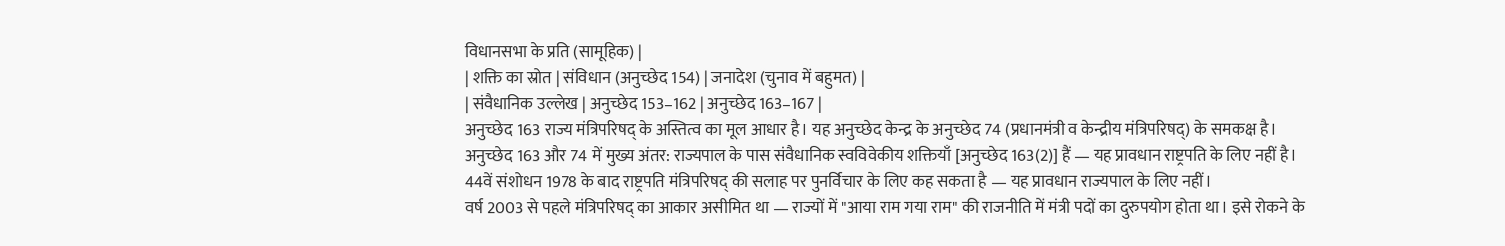विधानसभा के प्रति (सामूहिक) |
| शक्ति का स्रोत | संविधान (अनुच्छेद 154) | जनादेश (चुनाव में बहुमत) |
| संवैधानिक उल्लेख | अनुच्छेद 153–162 | अनुच्छेद 163–167 |
अनुच्छेद 163 राज्य मंत्रिपरिषद् के अस्तित्व का मूल आधार है। यह अनुच्छेद केन्द्र के अनुच्छेद 74 (प्रधानमंत्री व केन्द्रीय मंत्रिपरिषद्) के समकक्ष है।
अनुच्छेद 163 और 74 में मुख्य अंतर: राज्यपाल के पास संवैधानिक स्वविवेकीय शक्तियाँ [अनुच्छेद 163(2)] हैं — यह प्रावधान राष्ट्रपति के लिए नहीं है। 44वें संशोधन 1978 के बाद राष्ट्रपति मंत्रिपरिषद् की सलाह पर पुनर्विचार के लिए कह सकता है — यह प्रावधान राज्यपाल के लिए नहीं।
वर्ष 2003 से पहले मंत्रिपरिषद् का आकार असीमित था — राज्यों में "आया राम गया राम" की राजनीति में मंत्री पदों का दुरुपयोग होता था। इसे रोकने के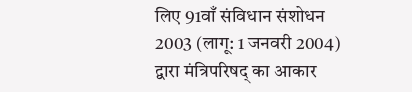लिए 91वाँ संविधान संशोधन 2003 (लागू: 1 जनवरी 2004) द्वारा मंत्रिपरिषद् का आकार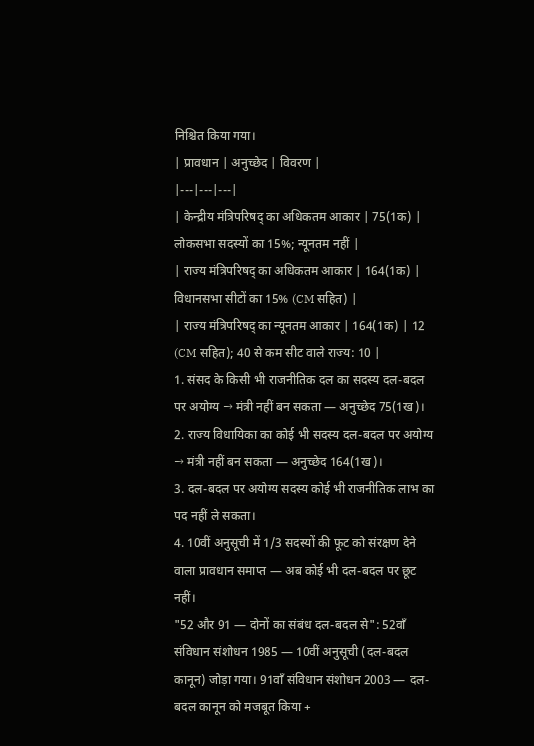निश्चित किया गया।
| प्रावधान | अनुच्छेद | विवरण |
|---|---|---|
| केन्द्रीय मंत्रिपरिषद् का अधिकतम आकार | 75(1क) | लोकसभा सदस्यों का 15%; न्यूनतम नहीं |
| राज्य मंत्रिपरिषद् का अधिकतम आकार | 164(1क) | विधानसभा सीटों का 15% (CM सहित) |
| राज्य मंत्रिपरिषद् का न्यूनतम आकार | 164(1क) | 12 (CM सहित); 40 से कम सीट वाले राज्य: 10 |
1. संसद के किसी भी राजनीतिक दल का सदस्य दल-बदल पर अयोग्य → मंत्री नहीं बन सकता — अनुच्छेद 75(1ख)।
2. राज्य विधायिका का कोई भी सदस्य दल-बदल पर अयोग्य → मंत्री नहीं बन सकता — अनुच्छेद 164(1ख)।
3. दल-बदल पर अयोग्य सदस्य कोई भी राजनीतिक लाभ का पद नहीं ले सकता।
4. 10वीं अनुसूची में 1/3 सदस्यों की फूट को संरक्षण देने वाला प्रावधान समाप्त — अब कोई भी दल-बदल पर छूट नहीं।
"52 और 91 — दोनों का संबंध दल-बदल से": 52वाँ संविधान संशोधन 1985 — 10वीं अनुसूची (दल-बदल कानून) जोड़ा गया। 91वाँ संविधान संशोधन 2003 — दल-बदल कानून को मजबूत किया +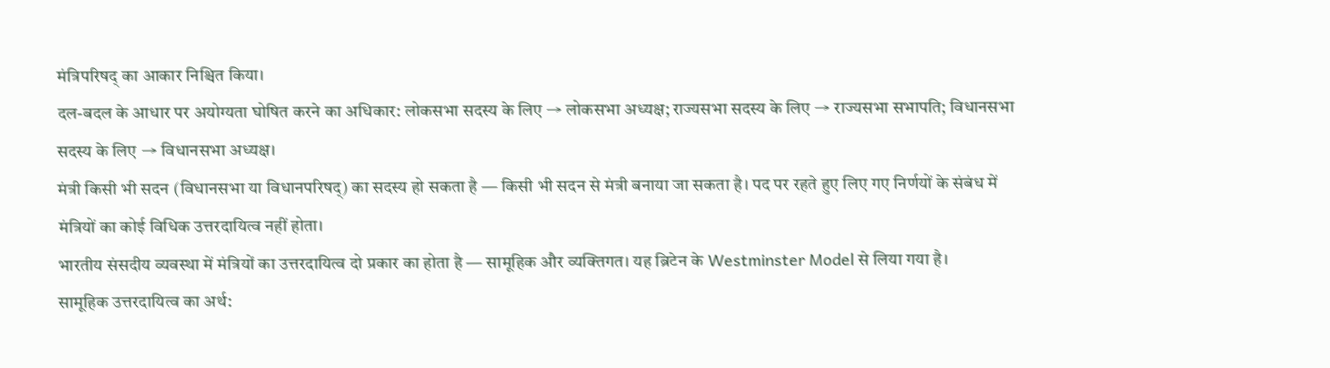मंत्रिपरिषद् का आकार निश्चित किया।
दल-बदल के आधार पर अयोग्यता घोषित करने का अधिकार: लोकसभा सदस्य के लिए → लोकसभा अध्यक्ष; राज्यसभा सदस्य के लिए → राज्यसभा सभापति; विधानसभा सदस्य के लिए → विधानसभा अध्यक्ष।
मंत्री किसी भी सदन (विधानसभा या विधानपरिषद्) का सदस्य हो सकता है — किसी भी सदन से मंत्री बनाया जा सकता है। पद पर रहते हुए लिए गए निर्णयों के संबंध में मंत्रियों का कोई विधिक उत्तरदायित्व नहीं होता।
भारतीय संसदीय व्यवस्था में मंत्रियों का उत्तरदायित्व दो प्रकार का होता है — सामूहिक और व्यक्तिगत। यह ब्रिटेन के Westminster Model से लिया गया है।
सामूहिक उत्तरदायित्व का अर्थ: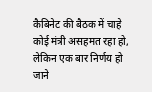कैबिनेट की बैठक में चाहे कोई मंत्री असहमत रहा हो, लेकिन एक बार निर्णय हो जाने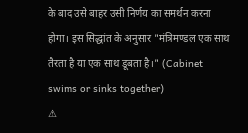के बाद उसे बाहर उसी निर्णय का समर्थन करना होगा। इस सिद्धांत के अनुसार "मंत्रिमण्डल एक साथ तैरता है या एक साथ डूबता है।" (Cabinet swims or sinks together)
⚠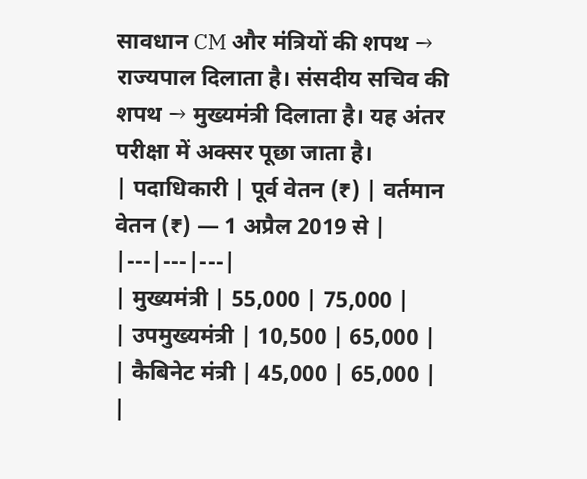सावधान CM और मंत्रियों की शपथ → राज्यपाल दिलाता है। संसदीय सचिव की शपथ → मुख्यमंत्री दिलाता है। यह अंतर परीक्षा में अक्सर पूछा जाता है।
| पदाधिकारी | पूर्व वेतन (₹) | वर्तमान वेतन (₹) — 1 अप्रैल 2019 से |
|---|---|---|
| मुख्यमंत्री | 55,000 | 75,000 |
| उपमुख्यमंत्री | 10,500 | 65,000 |
| कैबिनेट मंत्री | 45,000 | 65,000 |
|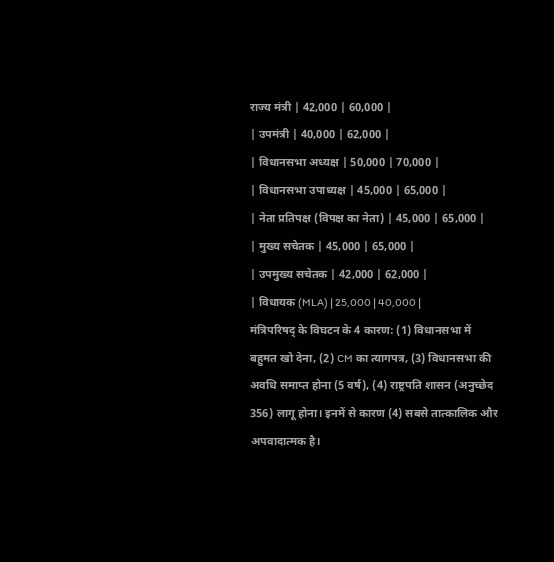राज्य मंत्री | 42,000 | 60,000 |
| उपमंत्री | 40,000 | 62,000 |
| विधानसभा अध्यक्ष | 50,000 | 70,000 |
| विधानसभा उपाध्यक्ष | 45,000 | 65,000 |
| नेता प्रतिपक्ष (विपक्ष का नेता) | 45,000 | 65,000 |
| मुख्य सचेतक | 45,000 | 65,000 |
| उपमुख्य सचेतक | 42,000 | 62,000 |
| विधायक (MLA) | 25,000 | 40,000 |
मंत्रिपरिषद् के विघटन के 4 कारण: (1) विधानसभा में बहुमत खो देना, (2) CM का त्यागपत्र, (3) विधानसभा की अवधि समाप्त होना (5 वर्ष), (4) राष्ट्रपति शासन (अनुच्छेद 356) लागू होना। इनमें से कारण (4) सबसे तात्कालिक और अपवादात्मक है।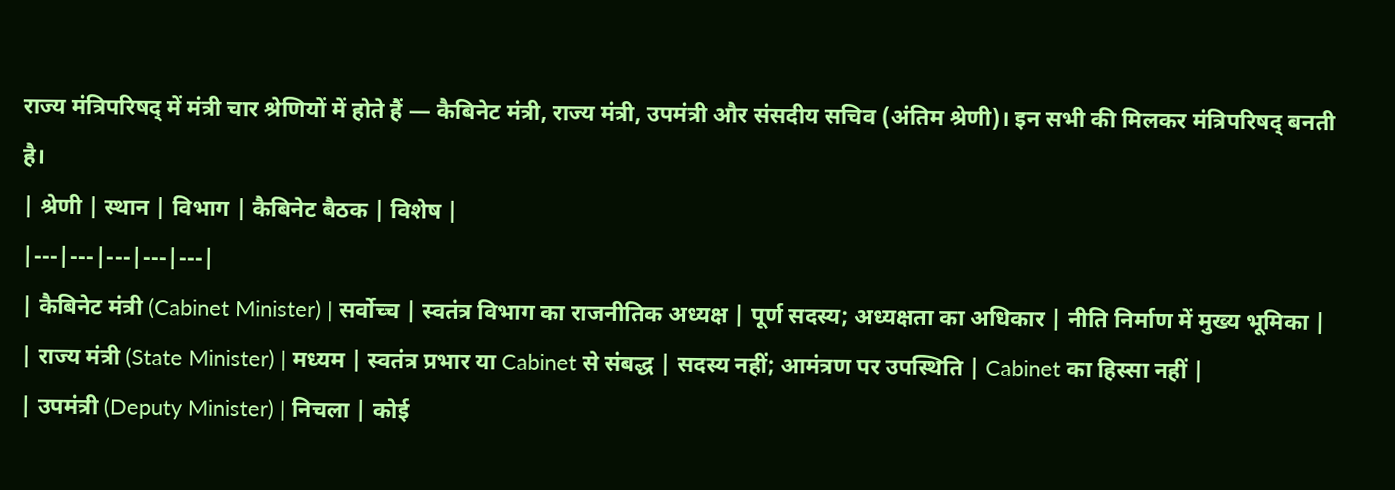राज्य मंत्रिपरिषद् में मंत्री चार श्रेणियों में होते हैं — कैबिनेट मंत्री, राज्य मंत्री, उपमंत्री और संसदीय सचिव (अंतिम श्रेणी)। इन सभी की मिलकर मंत्रिपरिषद् बनती है।
| श्रेणी | स्थान | विभाग | कैबिनेट बैठक | विशेष |
|---|---|---|---|---|
| कैबिनेट मंत्री (Cabinet Minister) | सर्वोच्च | स्वतंत्र विभाग का राजनीतिक अध्यक्ष | पूर्ण सदस्य; अध्यक्षता का अधिकार | नीति निर्माण में मुख्य भूमिका |
| राज्य मंत्री (State Minister) | मध्यम | स्वतंत्र प्रभार या Cabinet से संबद्ध | सदस्य नहीं; आमंत्रण पर उपस्थिति | Cabinet का हिस्सा नहीं |
| उपमंत्री (Deputy Minister) | निचला | कोई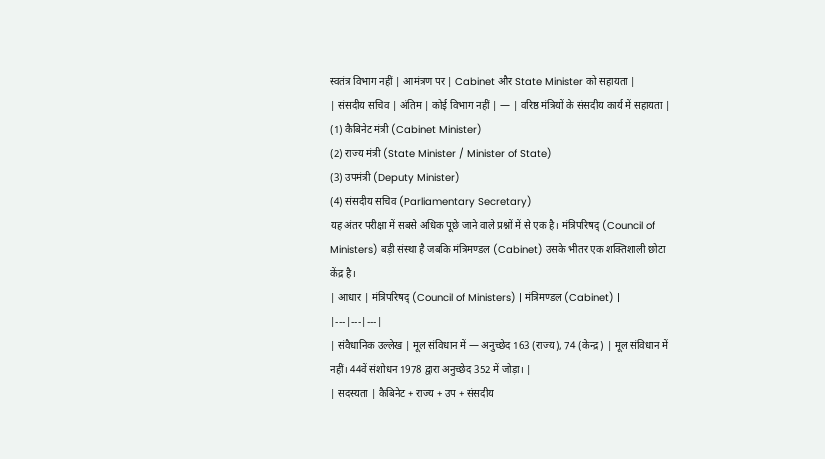स्वतंत्र विभाग नहीं | आमंत्रण पर | Cabinet और State Minister को सहायता |
| संसदीय सचिव | अंतिम | कोई विभाग नहीं | — | वरिष्ठ मंत्रियों के संसदीय कार्य में सहायता |
(1) कैबिनेट मंत्री (Cabinet Minister)
(2) राज्य मंत्री (State Minister / Minister of State)
(3) उपमंत्री (Deputy Minister)
(4) संसदीय सचिव (Parliamentary Secretary)
यह अंतर परीक्षा में सबसे अधिक पूछे जाने वाले प्रश्नों में से एक है। मंत्रिपरिषद् (Council of Ministers) बड़ी संस्था है जबकि मंत्रिमण्डल (Cabinet) उसके भीतर एक शक्तिशाली छोटा केंद्र है।
| आधार | मंत्रिपरिषद् (Council of Ministers) | मंत्रिमण्डल (Cabinet) |
|---|---|---|
| संवैधानिक उल्लेख | मूल संविधान में — अनुच्छेद 163 (राज्य), 74 (केन्द्र) | मूल संविधान में नहीं। 44वें संशोधन 1978 द्वारा अनुच्छेद 352 में जोड़ा। |
| सदस्यता | कैबिनेट + राज्य + उप + संसदीय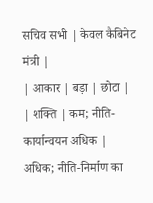सचिव सभी | केवल कैबिनेट मंत्री |
| आकार | बड़ा | छोटा |
| शक्ति | कम; नीति-कार्यान्वयन अधिक | अधिक; नीति-निर्माण का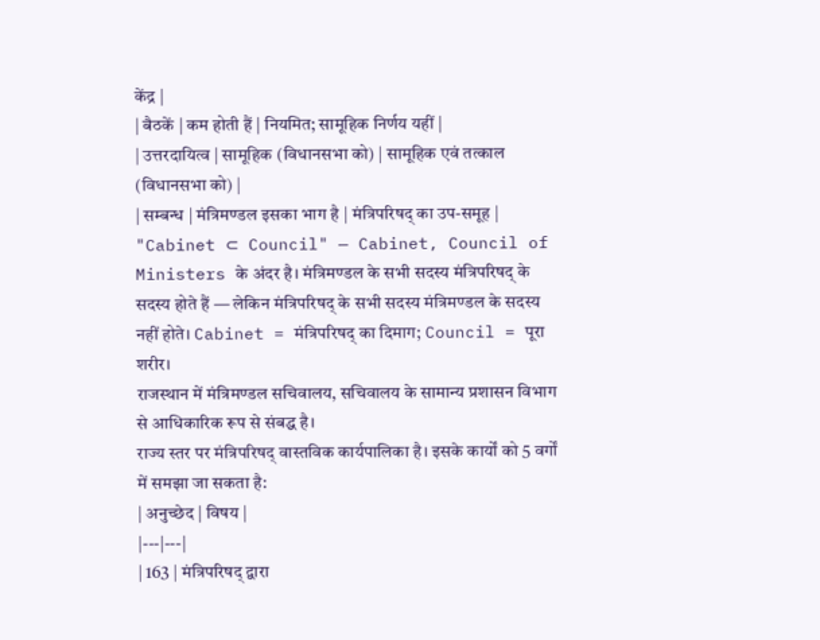केंद्र |
| बैठकें | कम होती हैं | नियमित; सामूहिक निर्णय यहीं |
| उत्तरदायित्व | सामूहिक (विधानसभा को) | सामूहिक एवं तत्काल (विधानसभा को) |
| सम्बन्ध | मंत्रिमण्डल इसका भाग है | मंत्रिपरिषद् का उप-समूह |
"Cabinet ⊂ Council" — Cabinet, Council of Ministers के अंदर है। मंत्रिमण्डल के सभी सदस्य मंत्रिपरिषद् के सदस्य होते हैं — लेकिन मंत्रिपरिषद् के सभी सदस्य मंत्रिमण्डल के सदस्य नहीं होते। Cabinet = मंत्रिपरिषद् का दिमाग; Council = पूरा शरीर।
राजस्थान में मंत्रिमण्डल सचिवालय, सचिवालय के सामान्य प्रशासन विभाग से आधिकारिक रूप से संबद्ध है।
राज्य स्तर पर मंत्रिपरिषद् वास्तविक कार्यपालिका है। इसके कार्यों को 5 वर्गों में समझा जा सकता है:
| अनुच्छेद | विषय |
|---|---|
| 163 | मंत्रिपरिषद् द्वारा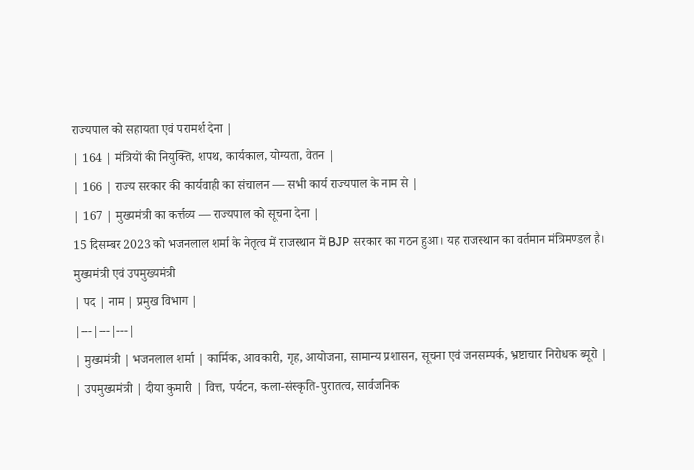राज्यपाल को सहायता एवं परामर्श देना |
| 164 | मंत्रियों की नियुक्ति, शपथ, कार्यकाल, योग्यता, वेतन |
| 166 | राज्य सरकार की कार्यवाही का संचालन — सभी कार्य राज्यपाल के नाम से |
| 167 | मुख्यमंत्री का कर्त्तव्य — राज्यपाल को सूचना देना |
15 दिसम्बर 2023 को भजनलाल शर्मा के नेतृत्व में राजस्थान में BJP सरकार का गठन हुआ। यह राजस्थान का वर्तमान मंत्रिमण्डल है।
मुख्यमंत्री एवं उपमुख्यमंत्री
| पद | नाम | प्रमुख विभाग |
|---|---|---|
| मुख्यमंत्री | भजनलाल शर्मा | कार्मिक, आवकारी, गृह, आयोजना, सामान्य प्रशासन, सूचना एवं जनसम्पर्क, भ्रष्टाचार निरोधक ब्यूरो |
| उपमुख्यमंत्री | दीया कुमारी | वित्त, पर्यटन, कला-संस्कृति-पुरातत्व, सार्वजनिक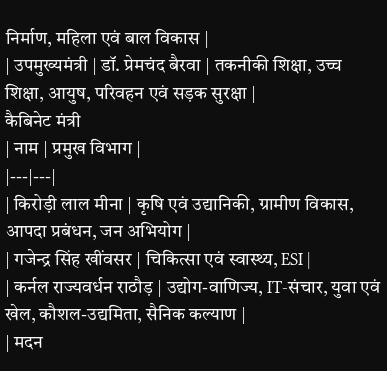निर्माण, महिला एवं बाल विकास |
| उपमुख्यमंत्री | डॉ. प्रेमचंद बैरवा | तकनीकी शिक्षा, उच्च शिक्षा, आयुष, परिवहन एवं सड़क सुरक्षा |
कैबिनेट मंत्री
| नाम | प्रमुख विभाग |
|---|---|
| किरोड़ी लाल मीना | कृषि एवं उद्यानिकी, ग्रामीण विकास, आपदा प्रबंधन, जन अभियोग |
| गजेन्द्र सिंह खींवसर | चिकित्सा एवं स्वास्थ्य, ESI |
| कर्नल राज्यवर्धन राठौड़ | उद्योग-वाणिज्य, IT-संचार, युवा एवं खेल, कौशल-उद्यमिता, सैनिक कल्याण |
| मदन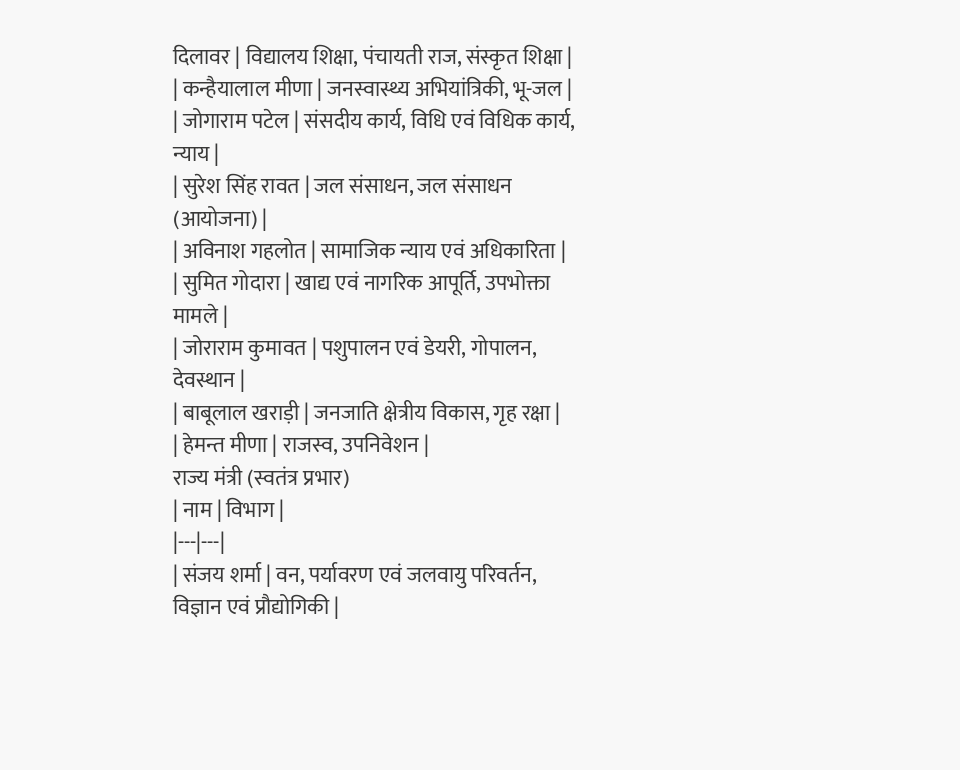दिलावर | विद्यालय शिक्षा, पंचायती राज, संस्कृत शिक्षा |
| कन्हैयालाल मीणा | जनस्वास्थ्य अभियांत्रिकी, भू-जल |
| जोगाराम पटेल | संसदीय कार्य, विधि एवं विधिक कार्य, न्याय |
| सुरेश सिंह रावत | जल संसाधन, जल संसाधन (आयोजना) |
| अविनाश गहलोत | सामाजिक न्याय एवं अधिकारिता |
| सुमित गोदारा | खाद्य एवं नागरिक आपूर्ति, उपभोक्ता मामले |
| जोराराम कुमावत | पशुपालन एवं डेयरी, गोपालन, देवस्थान |
| बाबूलाल खराड़ी | जनजाति क्षेत्रीय विकास, गृह रक्षा |
| हेमन्त मीणा | राजस्व, उपनिवेशन |
राज्य मंत्री (स्वतंत्र प्रभार)
| नाम | विभाग |
|---|---|
| संजय शर्मा | वन, पर्यावरण एवं जलवायु परिवर्तन, विज्ञान एवं प्रौद्योगिकी |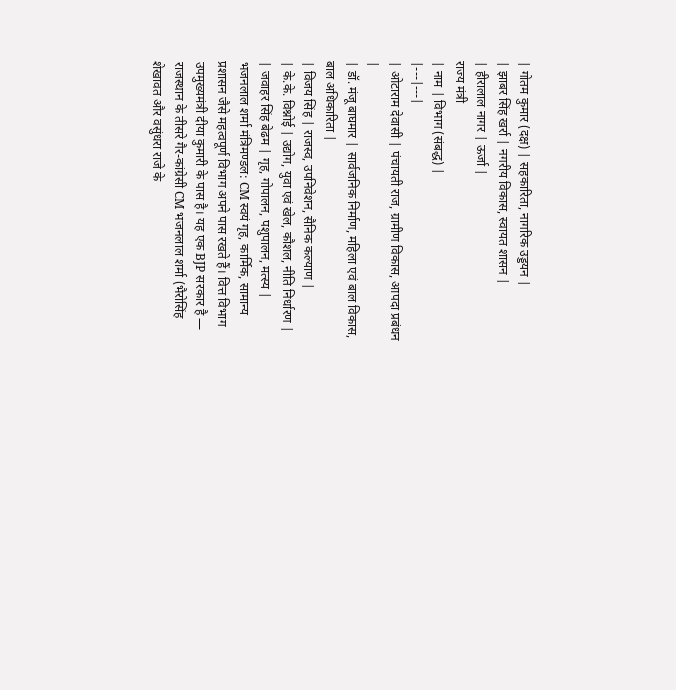| गोतम कुमार (दक्ष) | सहकारिता, नागरिक उड्डयन |
| झाबर सिंह खर्रा | नगरीय विकास, स्वायत शासन |
| हीरालाल नागर | ऊर्जा |
राज्य मंत्री
| नाम | विभाग (संबद्ध) |
|---|---|
| ओटाराम देवासी | पंचायती राज, ग्रामीण विकास, आपदा प्रबंधन |
| डॉ. मंजू बाघमार | सार्वजनिक निर्माण, महिला एवं बाल विकास, बाल अधिकारिता |
| विजय सिंह | राजस्व, उपनिवेशन, सैनिक कल्याण |
| के.के. विश्नोई | उद्योग, युवा एवं खेल, कौशल, नीति निर्धारण |
| जवाहर सिंह बेढम | गृह, गोपालन, पशुपालन, मत्स्य |
भजनलाल शर्मा मंत्रिमण्डल: CM स्वयं गृह, कार्मिक, सामान्य प्रशासन जैसे महत्वपूर्ण विभाग अपने पास रखते हैं। वित्त विभाग उपमुख्यमंत्री दीया कुमारी के पास है। यह एक BJP सरकार है — राजस्थान के तीसरे गैर-कांग्रेसी CM भजनलाल शर्मा (भैरोसिंह शेखावत और वसुंधरा राजे के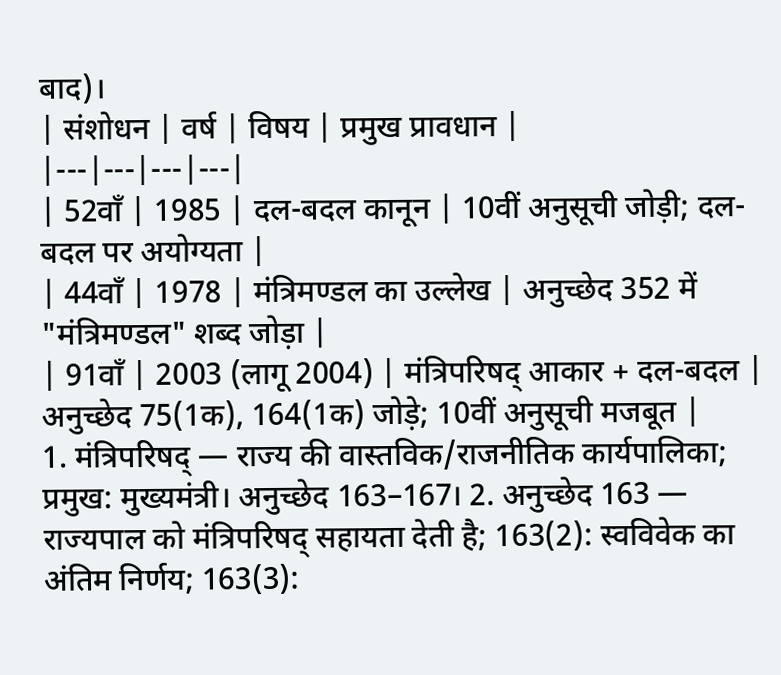बाद)।
| संशोधन | वर्ष | विषय | प्रमुख प्रावधान |
|---|---|---|---|
| 52वाँ | 1985 | दल-बदल कानून | 10वीं अनुसूची जोड़ी; दल-बदल पर अयोग्यता |
| 44वाँ | 1978 | मंत्रिमण्डल का उल्लेख | अनुच्छेद 352 में "मंत्रिमण्डल" शब्द जोड़ा |
| 91वाँ | 2003 (लागू 2004) | मंत्रिपरिषद् आकार + दल-बदल | अनुच्छेद 75(1क), 164(1क) जोड़े; 10वीं अनुसूची मजबूत |
1. मंत्रिपरिषद् — राज्य की वास्तविक/राजनीतिक कार्यपालिका; प्रमुख: मुख्यमंत्री। अनुच्छेद 163–167। 2. अनुच्छेद 163 — राज्यपाल को मंत्रिपरिषद् सहायता देती है; 163(2): स्वविवेक का अंतिम निर्णय; 163(3):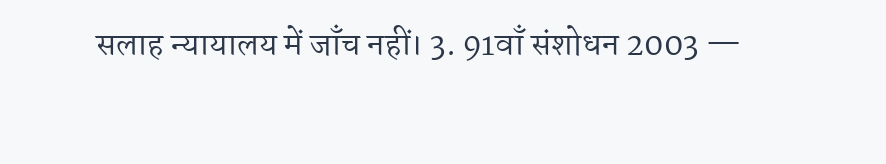सलाह न्यायालय में जाँच नहीं। 3. 91वाँ संशोधन 2003 —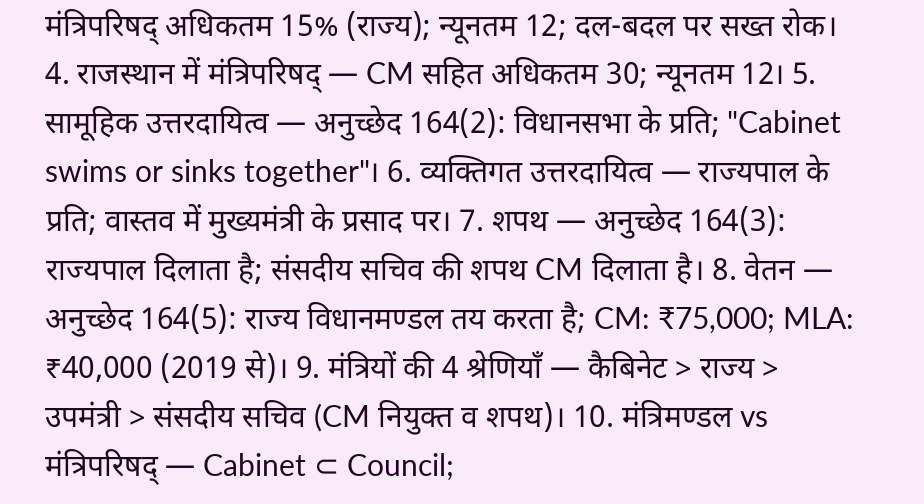मंत्रिपरिषद् अधिकतम 15% (राज्य); न्यूनतम 12; दल-बदल पर सख्त रोक। 4. राजस्थान में मंत्रिपरिषद् — CM सहित अधिकतम 30; न्यूनतम 12। 5. सामूहिक उत्तरदायित्व — अनुच्छेद 164(2): विधानसभा के प्रति; "Cabinet swims or sinks together"। 6. व्यक्तिगत उत्तरदायित्व — राज्यपाल के प्रति; वास्तव में मुख्यमंत्री के प्रसाद पर। 7. शपथ — अनुच्छेद 164(3): राज्यपाल दिलाता है; संसदीय सचिव की शपथ CM दिलाता है। 8. वेतन — अनुच्छेद 164(5): राज्य विधानमण्डल तय करता है; CM: ₹75,000; MLA: ₹40,000 (2019 से)। 9. मंत्रियों की 4 श्रेणियाँ — कैबिनेट > राज्य > उपमंत्री > संसदीय सचिव (CM नियुक्त व शपथ)। 10. मंत्रिमण्डल vs मंत्रिपरिषद् — Cabinet ⊂ Council;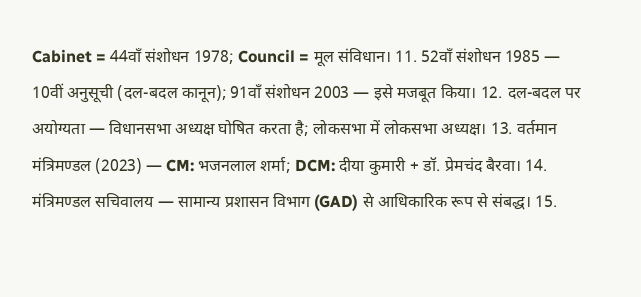Cabinet = 44वाँ संशोधन 1978; Council = मूल संविधान। 11. 52वाँ संशोधन 1985 — 10वीं अनुसूची (दल-बदल कानून); 91वाँ संशोधन 2003 — इसे मजबूत किया। 12. दल-बदल पर अयोग्यता — विधानसभा अध्यक्ष घोषित करता है; लोकसभा में लोकसभा अध्यक्ष। 13. वर्तमान मंत्रिमण्डल (2023) — CM: भजनलाल शर्मा; DCM: दीया कुमारी + डॉ. प्रेमचंद बैरवा। 14. मंत्रिमण्डल सचिवालय — सामान्य प्रशासन विभाग (GAD) से आधिकारिक रूप से संबद्ध। 15.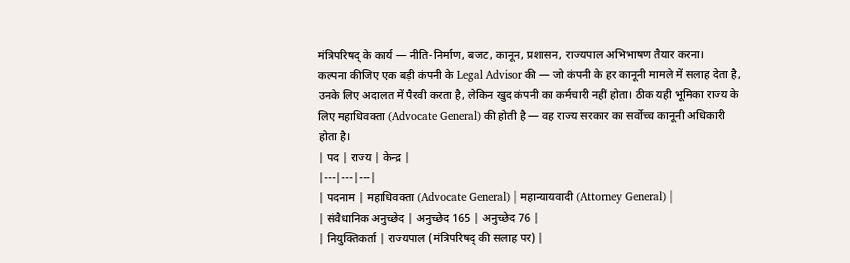मंत्रिपरिषद् के कार्य — नीति-निर्माण, बजट, कानून, प्रशासन, राज्यपाल अभिभाषण तैयार करना।
कल्पना कीजिए एक बड़ी कंपनी के Legal Advisor की — जो कंपनी के हर कानूनी मामले में सलाह देता है, उनके लिए अदालत में पैरवी करता है, लेकिन खुद कंपनी का कर्मचारी नहीं होता। ठीक यही भूमिका राज्य के लिए महाधिवक्ता (Advocate General) की होती है — वह राज्य सरकार का सर्वोच्च कानूनी अधिकारी होता है।
| पद | राज्य | केन्द्र |
|---|---|---|
| पदनाम | महाधिवक्ता (Advocate General) | महान्यायवादी (Attorney General) |
| संवैधानिक अनुच्छेद | अनुच्छेद 165 | अनुच्छेद 76 |
| नियुक्तिकर्ता | राज्यपाल (मंत्रिपरिषद् की सलाह पर) |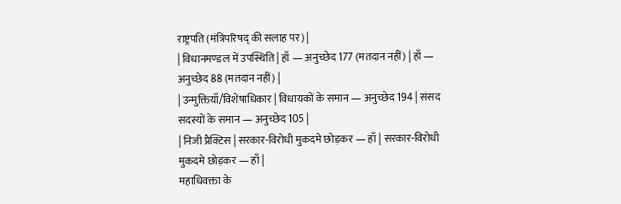राष्ट्रपति (मंत्रिपरिषद् की सलाह पर) |
| विधानमण्डल में उपस्थिति | हाँ — अनुच्छेद 177 (मतदान नहीं) | हाँ — अनुच्छेद 88 (मतदान नहीं) |
| उन्मुक्तियाँ/विशेषाधिकार | विधायकों के समान — अनुच्छेद 194 | संसद सदस्यों के समान — अनुच्छेद 105 |
| निजी प्रैक्टिस | सरकार-विरोधी मुकदमे छोड़कर — हाँ | सरकार-विरोधी मुकदमे छोड़कर — हाँ |
महाधिवक्ता के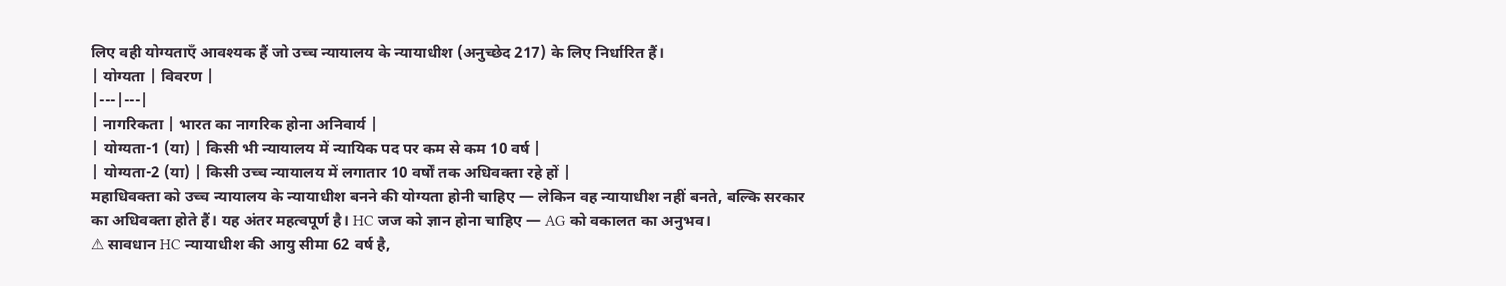लिए वही योग्यताएँ आवश्यक हैं जो उच्च न्यायालय के न्यायाधीश (अनुच्छेद 217) के लिए निर्धारित हैं।
| योग्यता | विवरण |
|---|---|
| नागरिकता | भारत का नागरिक होना अनिवार्य |
| योग्यता-1 (या) | किसी भी न्यायालय में न्यायिक पद पर कम से कम 10 वर्ष |
| योग्यता-2 (या) | किसी उच्च न्यायालय में लगातार 10 वर्षों तक अधिवक्ता रहे हों |
महाधिवक्ता को उच्च न्यायालय के न्यायाधीश बनने की योग्यता होनी चाहिए — लेकिन वह न्यायाधीश नहीं बनते, बल्कि सरकार का अधिवक्ता होते हैं। यह अंतर महत्वपूर्ण है। HC जज को ज्ञान होना चाहिए — AG को वकालत का अनुभव।
⚠ सावधान HC न्यायाधीश की आयु सीमा 62 वर्ष है,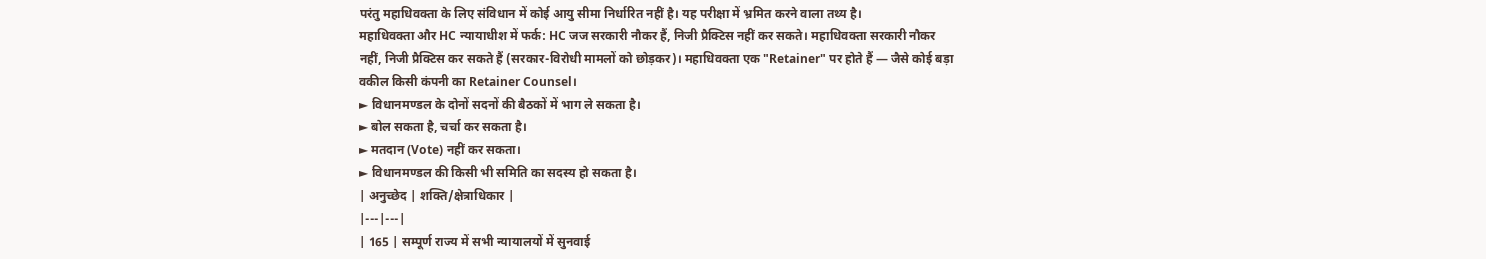परंतु महाधिवक्ता के लिए संविधान में कोई आयु सीमा निर्धारित नहीं है। यह परीक्षा में भ्रमित करने वाला तथ्य है।
महाधिवक्ता और HC न्यायाधीश में फर्क: HC जज सरकारी नौकर हैं, निजी प्रैक्टिस नहीं कर सकते। महाधिवक्ता सरकारी नौकर नहीं, निजी प्रैक्टिस कर सकते हैं (सरकार-विरोधी मामलों को छोड़कर)। महाधिवक्ता एक "Retainer" पर होते हैं — जैसे कोई बड़ा वकील किसी कंपनी का Retainer Counsel।
► विधानमण्डल के दोनों सदनों की बैठकों में भाग ले सकता है।
► बोल सकता है, चर्चा कर सकता है।
► मतदान (Vote) नहीं कर सकता।
► विधानमण्डल की किसी भी समिति का सदस्य हो सकता है।
| अनुच्छेद | शक्ति/क्षेत्राधिकार |
|---|---|
| 165 | सम्पूर्ण राज्य में सभी न्यायालयों में सुनवाई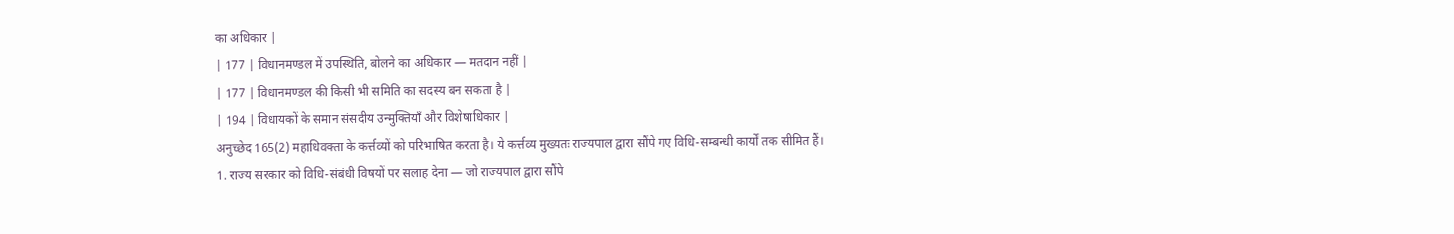का अधिकार |
| 177 | विधानमण्डल में उपस्थिति, बोलने का अधिकार — मतदान नहीं |
| 177 | विधानमण्डल की किसी भी समिति का सदस्य बन सकता है |
| 194 | विधायकों के समान संसदीय उन्मुक्तियाँ और विशेषाधिकार |
अनुच्छेद 165(2) महाधिवक्ता के कर्त्तव्यों को परिभाषित करता है। ये कर्त्तव्य मुख्यतः राज्यपाल द्वारा सौंपे गए विधि-सम्बन्धी कार्यों तक सीमित हैं।
1. राज्य सरकार को विधि-संबंधी विषयों पर सलाह देना — जो राज्यपाल द्वारा सौंपे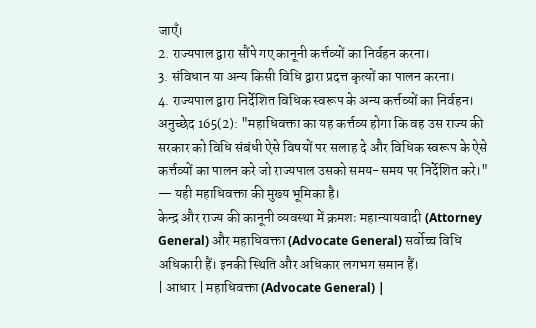जाएँ।
2. राज्यपाल द्वारा सौंपे गए कानूनी कर्त्तव्यों का निर्वहन करना।
3. संविधान या अन्य किसी विधि द्वारा प्रदत्त कृत्यों का पालन करना।
4. राज्यपाल द्वारा निर्देशित विधिक स्वरूप के अन्य कर्त्तव्यों का निर्वहन।
अनुच्छेद 165(2): "महाधिवक्ता का यह कर्त्तव्य होगा कि वह उस राज्य की सरकार को विधि संबंधी ऐसे विषयों पर सलाह दे और विधिक स्वरूप के ऐसे कर्त्तव्यों का पालन करे जो राज्यपाल उसको समय-समय पर निर्देशित करे।" — यही महाधिवक्ता की मुख्य भूमिका है।
केन्द्र और राज्य की कानूनी व्यवस्था में क्रमशः महान्यायवादी (Attorney General) और महाधिवक्ता (Advocate General) सर्वोच्च विधि अधिकारी हैं। इनकी स्थिति और अधिकार लगभग समान हैं।
| आधार | महाधिवक्ता (Advocate General) |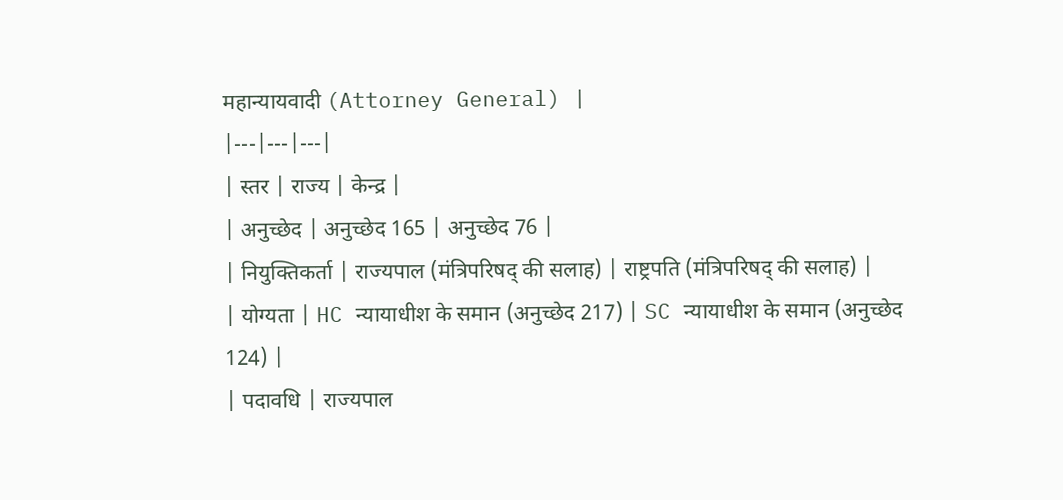महान्यायवादी (Attorney General) |
|---|---|---|
| स्तर | राज्य | केन्द्र |
| अनुच्छेद | अनुच्छेद 165 | अनुच्छेद 76 |
| नियुक्तिकर्ता | राज्यपाल (मंत्रिपरिषद् की सलाह) | राष्ट्रपति (मंत्रिपरिषद् की सलाह) |
| योग्यता | HC न्यायाधीश के समान (अनुच्छेद 217) | SC न्यायाधीश के समान (अनुच्छेद 124) |
| पदावधि | राज्यपाल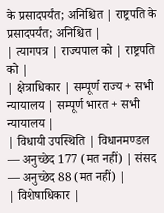के प्रसादपर्यंत; अनिश्चित | राष्ट्रपति के प्रसादपर्यंत; अनिश्चित |
| त्यागपत्र | राज्यपाल को | राष्ट्रपति को |
| क्षेत्राधिकार | सम्पूर्ण राज्य + सभी न्यायालय | सम्पूर्ण भारत + सभी न्यायालय |
| विधायी उपस्थिति | विधानमण्डल — अनुच्छेद 177 (मत नहीं) | संसद — अनुच्छेद 88 (मत नहीं) |
| विशेषाधिकार |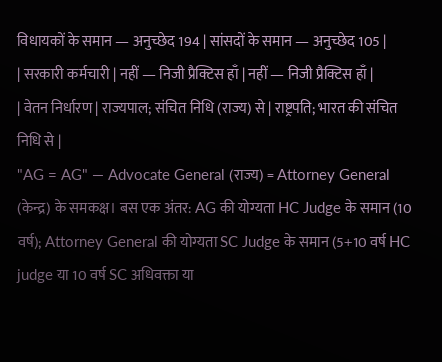विधायकों के समान — अनुच्छेद 194 | सांसदों के समान — अनुच्छेद 105 |
| सरकारी कर्मचारी | नहीं — निजी प्रैक्टिस हाँ | नहीं — निजी प्रैक्टिस हाँ |
| वेतन निर्धारण | राज्यपाल; संचित निधि (राज्य) से | राष्ट्रपति; भारत की संचित निधि से |
"AG = AG" — Advocate General (राज्य) = Attorney General (केन्द्र) के समकक्ष। बस एक अंतर: AG की योग्यता HC Judge के समान (10 वर्ष); Attorney General की योग्यता SC Judge के समान (5+10 वर्ष HC judge या 10 वर्ष SC अधिवक्ता या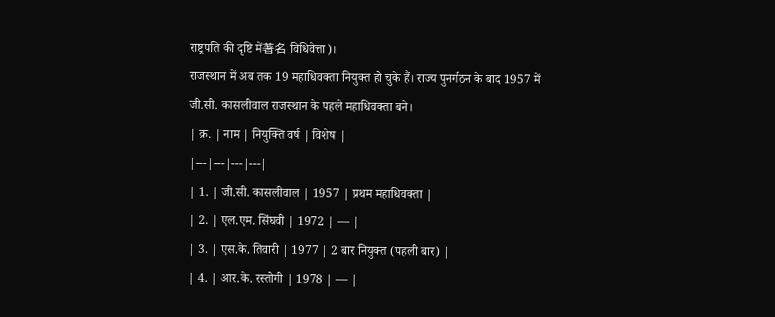राष्ट्रपति की दृष्टि में著名 विधिवेत्ता)।
राजस्थान में अब तक 19 महाधिवक्ता नियुक्त हो चुके हैं। राज्य पुनर्गठन के बाद 1957 में जी.सी. कासलीवाल राजस्थान के पहले महाधिवक्ता बने।
| क्र. | नाम | नियुक्ति वर्ष | विशेष |
|---|---|---|---|
| 1. | जी.सी. कासलीवाल | 1957 | प्रथम महाधिवक्ता |
| 2. | एल.एम. सिंघवी | 1972 | — |
| 3. | एस.के. तिवारी | 1977 | 2 बार नियुक्त (पहली बार) |
| 4. | आर.के. रस्तोगी | 1978 | — |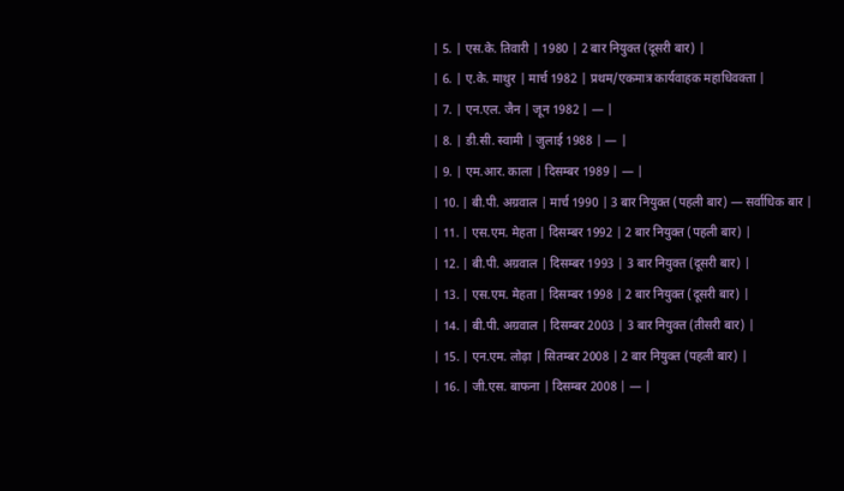| 5. | एस.के. तिवारी | 1980 | 2 बार नियुक्त (दूसरी बार) |
| 6. | ए.के. माथुर | मार्च 1982 | प्रथम/एकमात्र कार्यवाहक महाधिवक्ता |
| 7. | एन.एल. जैन | जून 1982 | — |
| 8. | डी.सी. स्वामी | जुलाई 1988 | — |
| 9. | एम.आर. काला | दिसम्बर 1989 | — |
| 10. | बी.पी. अग्रवाल | मार्च 1990 | 3 बार नियुक्त (पहली बार) — सर्वाधिक बार |
| 11. | एस.एम. मेहता | दिसम्बर 1992 | 2 बार नियुक्त (पहली बार) |
| 12. | बी.पी. अग्रवाल | दिसम्बर 1993 | 3 बार नियुक्त (दूसरी बार) |
| 13. | एस.एम. मेहता | दिसम्बर 1998 | 2 बार नियुक्त (दूसरी बार) |
| 14. | बी.पी. अग्रवाल | दिसम्बर 2003 | 3 बार नियुक्त (तीसरी बार) |
| 15. | एन.एम. लोढ़ा | सितम्बर 2008 | 2 बार नियुक्त (पहली बार) |
| 16. | जी.एस. बाफना | दिसम्बर 2008 | — |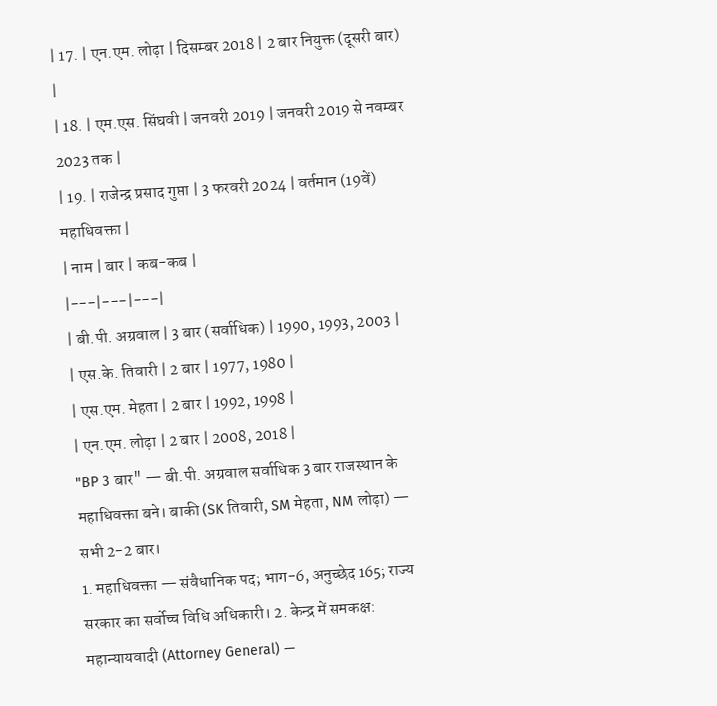| 17. | एन.एम. लोढ़ा | दिसम्बर 2018 | 2 बार नियुक्त (दूसरी बार) |
| 18. | एम.एस. सिंघवी | जनवरी 2019 | जनवरी 2019 से नवम्बर 2023 तक |
| 19. | राजेन्द्र प्रसाद गुप्ता | 3 फरवरी 2024 | वर्तमान (19वें) महाधिवक्ता |
| नाम | बार | कब-कब |
|---|---|---|
| बी.पी. अग्रवाल | 3 बार (सर्वाधिक) | 1990, 1993, 2003 |
| एस.के. तिवारी | 2 बार | 1977, 1980 |
| एस.एम. मेहता | 2 बार | 1992, 1998 |
| एन.एम. लोढ़ा | 2 बार | 2008, 2018 |
"BP 3 बार" — बी.पी. अग्रवाल सर्वाधिक 3 बार राजस्थान के महाधिवक्ता बने। बाकी (SK तिवारी, SM मेहता, NM लोढ़ा) — सभी 2-2 बार।
1. महाधिवक्ता — संवैधानिक पद; भाग-6, अनुच्छेद 165; राज्य सरकार का सर्वोच्च विधि अधिकारी। 2. केन्द्र में समकक्ष: महान्यायवादी (Attorney General) —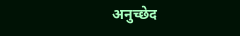अनुच्छेद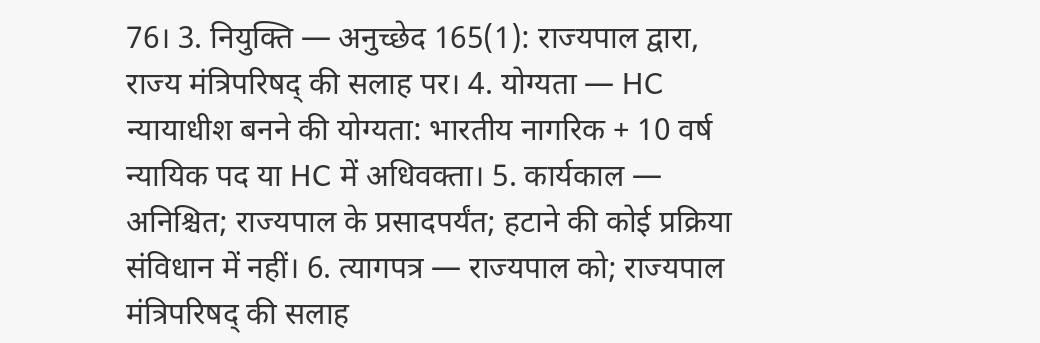76। 3. नियुक्ति — अनुच्छेद 165(1): राज्यपाल द्वारा, राज्य मंत्रिपरिषद् की सलाह पर। 4. योग्यता — HC न्यायाधीश बनने की योग्यता: भारतीय नागरिक + 10 वर्ष न्यायिक पद या HC में अधिवक्ता। 5. कार्यकाल — अनिश्चित; राज्यपाल के प्रसादपर्यंत; हटाने की कोई प्रक्रिया संविधान में नहीं। 6. त्यागपत्र — राज्यपाल को; राज्यपाल मंत्रिपरिषद् की सलाह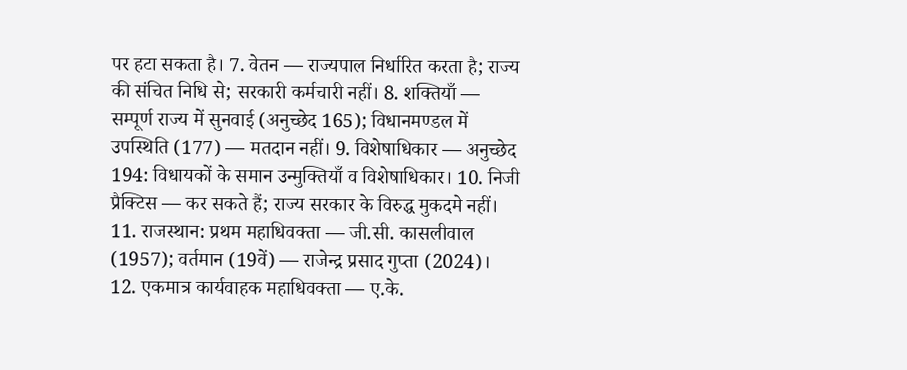पर हटा सकता है। 7. वेतन — राज्यपाल निर्धारित करता है; राज्य की संचित निधि से; सरकारी कर्मचारी नहीं। 8. शक्तियाँ — सम्पूर्ण राज्य में सुनवाई (अनुच्छेद 165); विधानमण्डल में उपस्थिति (177) — मतदान नहीं। 9. विशेषाधिकार — अनुच्छेद 194: विधायकों के समान उन्मुक्तियाँ व विशेषाधिकार। 10. निजी प्रैक्टिस — कर सकते हैं; राज्य सरकार के विरुद्ध मुकदमे नहीं। 11. राजस्थान: प्रथम महाधिवक्ता — जी.सी. कासलीवाल (1957); वर्तमान (19वें) — राजेन्द्र प्रसाद गुप्ता (2024)। 12. एकमात्र कार्यवाहक महाधिवक्ता — ए.के.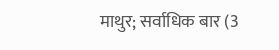माथुर; सर्वाधिक बार (3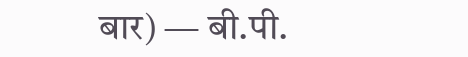बार) — बी.पी.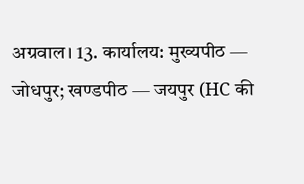अग्रवाल। 13. कार्यालय: मुख्यपीठ — जोधपुर; खण्डपीठ — जयपुर (HC की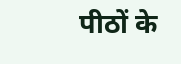पीठों के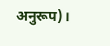अनुरूप)।